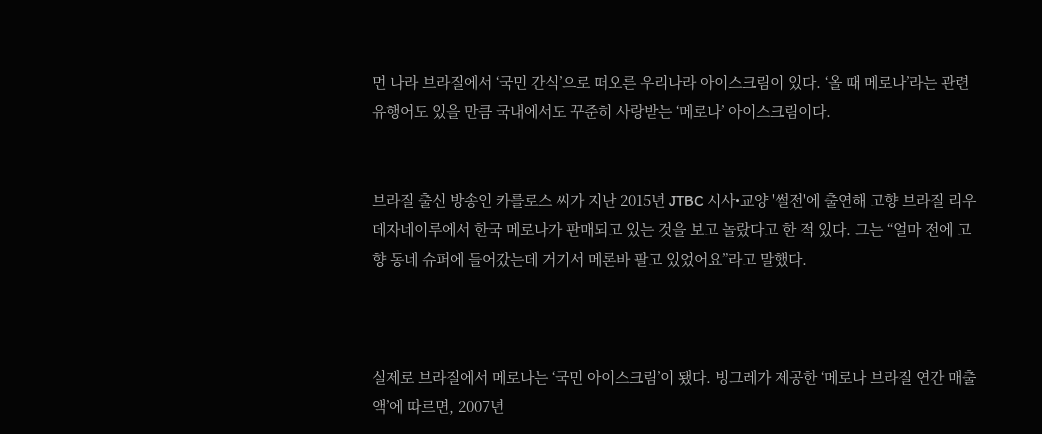먼 나라 브라질에서 ‘국민 간식’으로 떠오른 우리나라 아이스크림이 있다. ‘올 때 메로나’라는 관련 유행어도 있을 만큼 국내에서도 꾸준히 사랑받는 ‘메로나’ 아이스크림이다.


브라질 출신 방송인 카를로스 씨가 지난 2015년 JTBC 시사•교양 '썰전'에 출연해 고향 브라질 리우데자네이루에서 한국 메로나가 판매되고 있는 것을 보고 놀랐다고 한 적 있다. 그는 “얼마 전에 고향 동네 슈퍼에 들어갔는데 거기서 메론바 팔고 있었어요”라고 말했다.



실제로 브라질에서 메로나는 ‘국민 아이스크림’이 됐다. 빙그레가 제공한 ‘메로나 브라질 연간 매출액’에 따르면, 2007년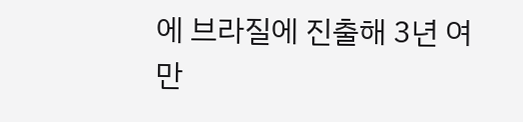에 브라질에 진출해 3년 여만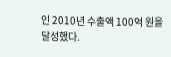인 2010년 수출액 100억 원을 달성했다.